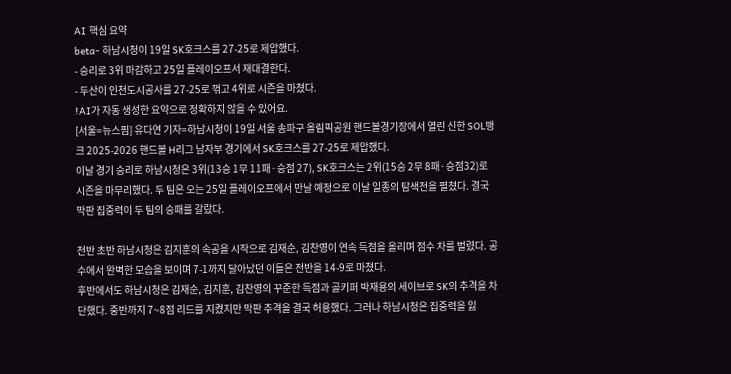AI 핵심 요약
beta- 하남시청이 19일 SK호크스를 27-25로 제압했다.
- 승리로 3위 마감하고 25일 플레이오프서 재대결한다.
- 두산이 인천도시공사를 27-25로 꺾고 4위로 시즌을 마쳤다.
!AI가 자동 생성한 요약으로 정확하지 않을 수 있어요.
[서울=뉴스핌] 유다연 기자=하남시청이 19일 서울 송파구 올림픽공원 핸드볼경기장에서 열린 신한 SOL뱅크 2025-2026 핸드볼 H리그 남자부 경기에서 SK호크스를 27-25로 제압했다.
이날 경기 승리로 하남시청은 3위(13승 1무 11패·승점 27), SK호크스는 2위(15승 2무 8패·승점32)로 시즌을 마무리했다. 두 팀은 오는 25일 플레이오프에서 만날 예정으로 이날 일종의 탐색전을 펼쳤다. 결국 막판 집중력이 두 팀의 승패를 갈랐다.

전반 초반 하남시청은 김지훈의 속공을 시작으로 김재순, 김찬영이 연속 득점을 올리며 점수 차를 벌렸다. 공수에서 완벽한 모습을 보이며 7-1까지 달아났던 이들은 전반을 14-9로 마쳤다.
후반에서도 하남시청은 김재순, 김지훈, 김찬영의 꾸준한 득점과 골키퍼 박재용의 세이브로 SK의 추격을 차단했다. 중반까지 7~8점 리드를 지켰지만 막판 추격을 결국 허용했다. 그러나 하남시청은 집중력을 잃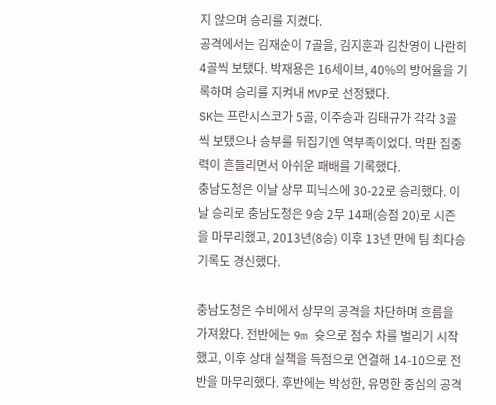지 않으며 승리를 지켰다.
공격에서는 김재순이 7골을, 김지훈과 김찬영이 나란히 4골씩 보탰다. 박재용은 16세이브, 40%의 방어율을 기록하며 승리를 지켜내 MVP로 선정됐다.
SK는 프란시스코가 5골, 이주승과 김태규가 각각 3골씩 보탰으나 승부를 뒤집기엔 역부족이었다. 막판 집중력이 흔들리면서 아쉬운 패배를 기록했다.
충남도청은 이날 상무 피닉스에 30-22로 승리했다. 이날 승리로 충남도청은 9승 2무 14패(승점 20)로 시즌을 마무리했고, 2013년(8승) 이후 13년 만에 팀 최다승 기록도 경신했다.

충남도청은 수비에서 상무의 공격을 차단하며 흐름을 가져왔다. 전반에는 9m 슛으로 점수 차를 벌리기 시작했고, 이후 상대 실책을 득점으로 연결해 14-10으로 전반을 마무리했다. 후반에는 박성한, 유명한 중심의 공격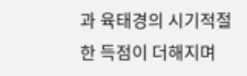과 육태경의 시기적절한 득점이 더해지며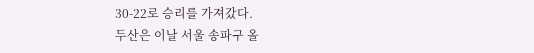30-22로 승리를 가져갔다.
두산은 이날 서울 송파구 올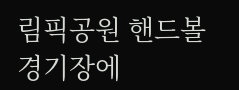림픽공원 핸드볼경기장에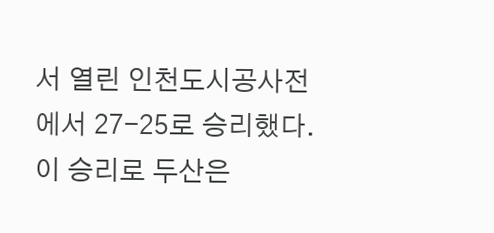서 열린 인천도시공사전에서 27-25로 승리했다. 이 승리로 두산은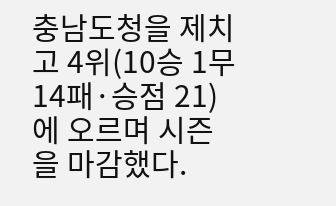충남도청을 제치고 4위(10승 1무 14패·승점 21)에 오르며 시즌을 마감했다.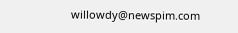willowdy@newspim.com